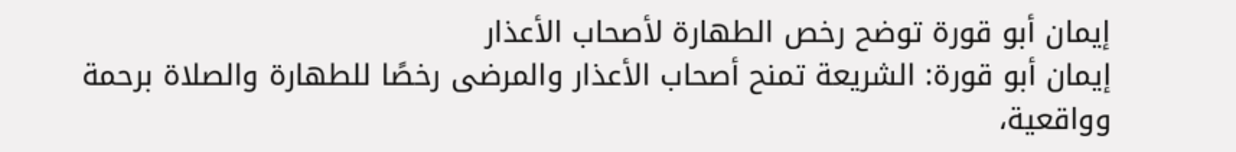إيمان أبو قورة توضح رخص الطهارة لأصحاب الأعذار
إيمان أبو قورة: الشريعة تمنح أصحاب الأعذار والمرضى رخصًا للطهارة والصلاة برحمة وواقعية،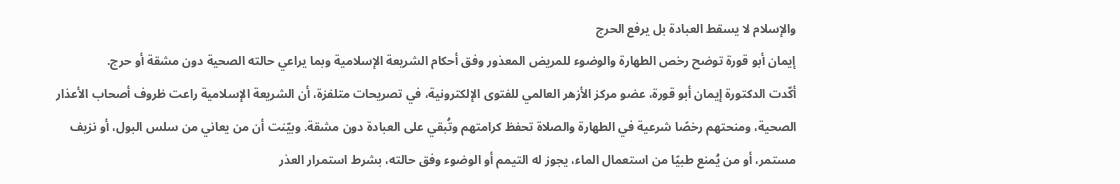والإسلام لا يسقط العبادة بل يرفع الحرج
إيمان أبو قورة توضح رخص الطهارة والوضوء للمريض المعذور وفق أحكام الشريعة الإسلامية وبما يراعي حالته الصحية دون مشقة أو حرج.
أكّدت الدكتورة إيمان أبو قورة، عضو مركز الأزهر العالمي للفتوى الإلكترونية، في تصريحات متلفزة، أن الشريعة الإسلامية راعت ظروف أصحاب الأعذار الصحية، ومنحتهم رخصًا شرعية في الطهارة والصلاة تحفظ كرامتهم وتُبقي على العبادة دون مشقة. وبيّنت أن من يعاني من سلس البول، أو نزيف مستمر، أو من يُمنع طبيًا من استعمال الماء، يجوز له التيمم أو الوضوء وفق حالته، بشرط استمرار العذر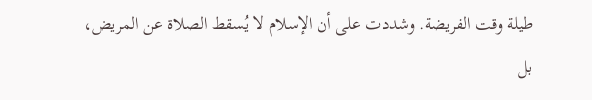طيلة وقت الفريضة. وشددت على أن الإسلام لا يُسقط الصلاة عن المريض، بل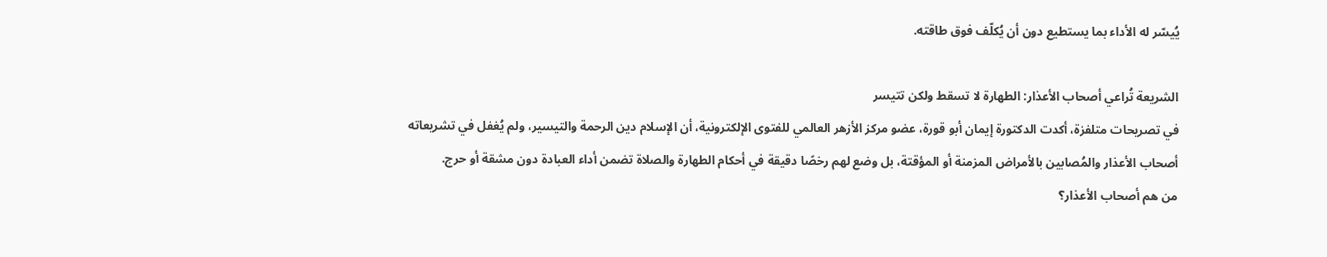يُيسّر له الأداء بما يستطيع دون أن يُكلّف فوق طاقته.

الشريعة تُراعي أصحاب الأعذار: الطهارة لا تسقط ولكن تتيسر
في تصريحات متلفزة، أكدت الدكتورة إيمان أبو قورة، عضو مركز الأزهر العالمي للفتوى الإلكترونية، أن الإسلام دين الرحمة والتيسير، ولم يُغفل في تشريعاته أصحاب الأعذار والمُصابين بالأمراض المزمنة أو المؤقتة، بل وضع لهم رخصًا دقيقة في أحكام الطهارة والصلاة تضمن أداء العبادة دون مشقة أو حرج.
من هم أصحاب الأعذار؟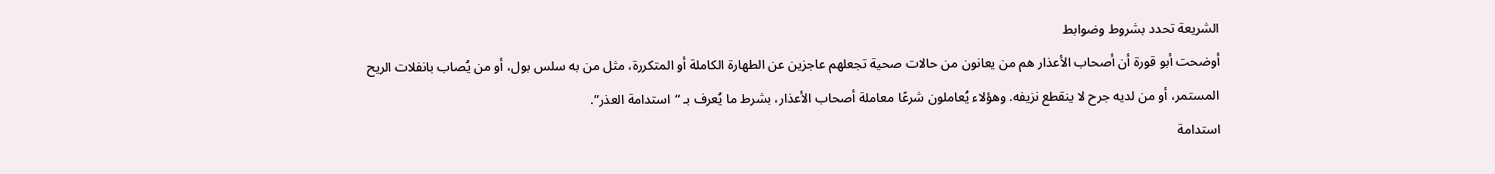الشريعة تحدد بشروط وضوابط
أوضحت أبو قورة أن أصحاب الأعذار هم من يعانون من حالات صحية تجعلهم عاجزين عن الطهارة الكاملة أو المتكررة، مثل من به سلس بول، أو من يُصاب بانفلات الريح المستمر، أو من لديه جرح لا ينقطع نزيفه. وهؤلاء يُعاملون شرعًا معاملة أصحاب الأعذار، بشرط ما يُعرف بـ “استدامة العذر”.
استدامة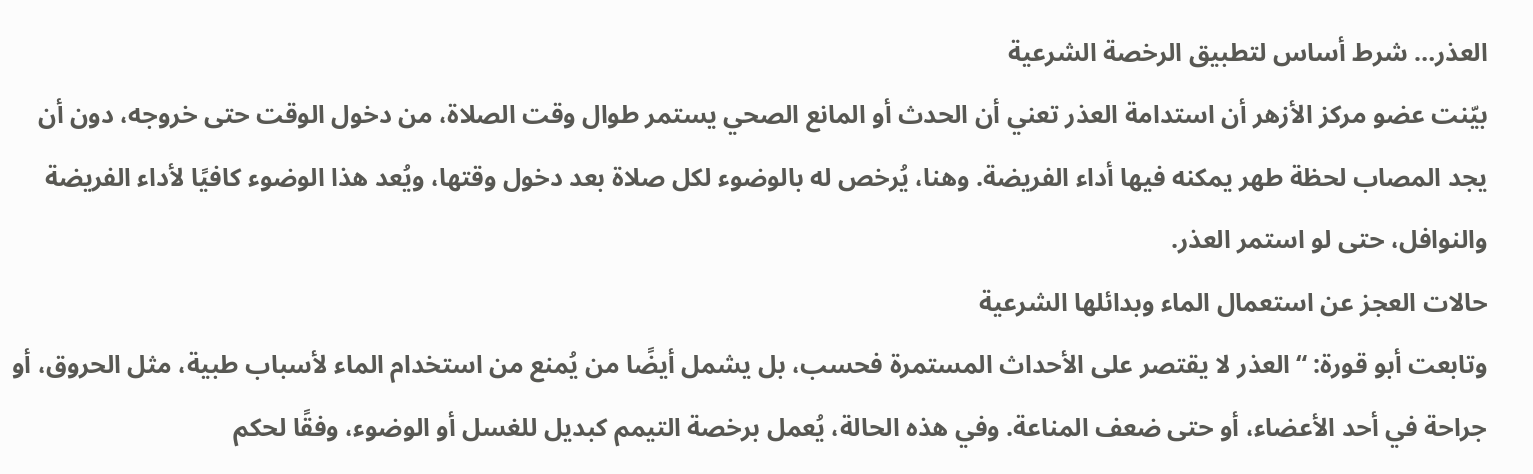العذر… شرط أساس لتطبيق الرخصة الشرعية
بيّنت عضو مركز الأزهر أن استدامة العذر تعني أن الحدث أو المانع الصحي يستمر طوال وقت الصلاة، من دخول الوقت حتى خروجه، دون أن يجد المصاب لحظة طهر يمكنه فيها أداء الفريضة. وهنا، يُرخص له بالوضوء لكل صلاة بعد دخول وقتها، ويُعد هذا الوضوء كافيًا لأداء الفريضة والنوافل، حتى لو استمر العذر.
حالات العجز عن استعمال الماء وبدائلها الشرعية
وتابعت أبو قورة: “العذر لا يقتصر على الأحداث المستمرة فحسب، بل يشمل أيضًا من يُمنع من استخدام الماء لأسباب طبية، مثل الحروق، أو جراحة في أحد الأعضاء، أو حتى ضعف المناعة. وفي هذه الحالة، يُعمل برخصة التيمم كبديل للغسل أو الوضوء، وفقًا لحكم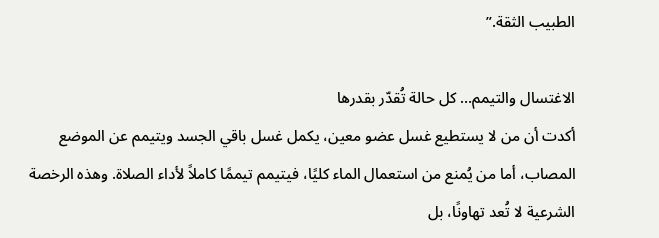الطبيب الثقة.”

الاغتسال والتيمم… كل حالة تُقدّر بقدرها
أكدت أن من لا يستطيع غسل عضو معين، يكمل غسل باقي الجسد ويتيمم عن الموضع المصاب، أما من يُمنع من استعمال الماء كليًا، فيتيمم تيممًا كاملاً لأداء الصلاة. وهذه الرخصة الشرعية لا تُعد تهاونًا، بل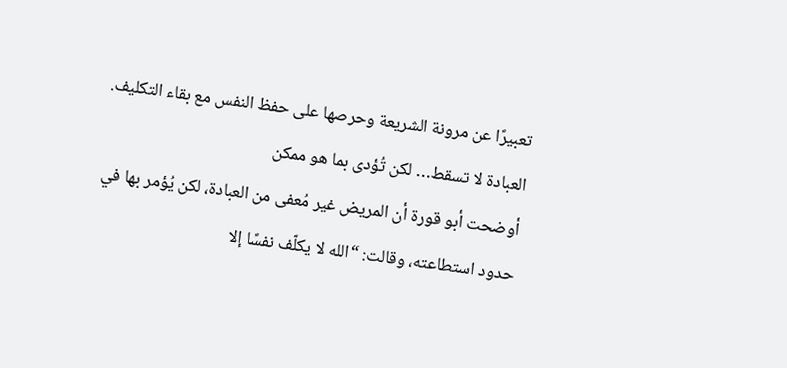تعبيرًا عن مرونة الشريعة وحرصها على حفظ النفس مع بقاء التكليف.
العبادة لا تسقط… لكن تُؤدى بما هو ممكن
أوضحت أبو قورة أن المريض غير مُعفى من العبادة، لكن يُؤمر بها في حدود استطاعته، وقالت: “الله لا يكلّف نفسًا إلا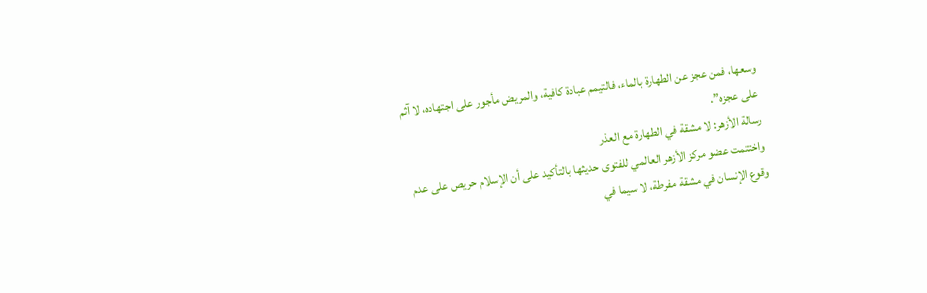وسعها، فمن عجز عن الطهارة بالماء، فالتيمم عبادة كافية، والمريض مأجور على اجتهاده، لا آثم على عجزه”.
رسالة الأزهر: لا مشقة في الطهارة مع العذر
واختتمت عضو مركز الأزهر العالمي للفتوى حديثها بالتأكيد على أن الإسلام حريص على عدم وقوع الإنسان في مشقة مفرطة، لا سيما في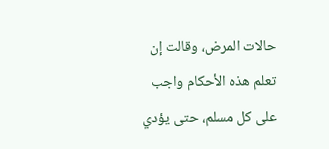حالات المرض، وقالت إن تعلم هذه الأحكام واجب على كل مسلم، حتى يؤدي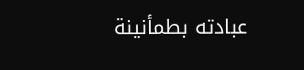عبادته بطمأنينة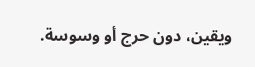ويقين، دون حرج أو وسوسة.